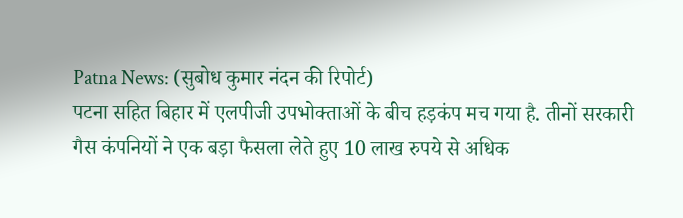Patna News: (सुबोध कुमार नंदन की रिपोर्ट)
पटना सहित बिहार में एलपीजी उपभोक्ताओं के बीच हड़कंप मच गया है. तीनों सरकारी गैस कंपनियों ने एक बड़ा फैसला लेते हुए 10 लाख रुपये से अधिक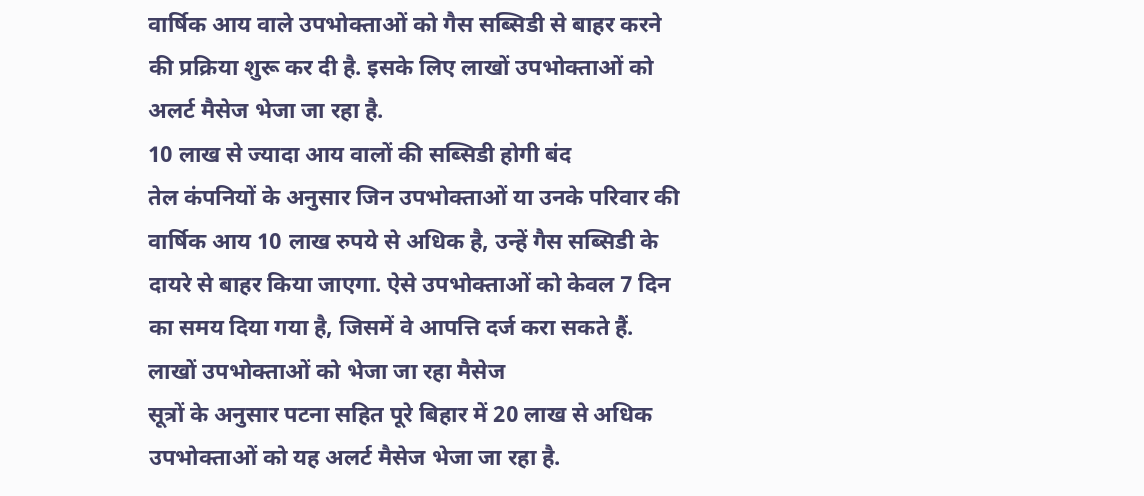वार्षिक आय वाले उपभोक्ताओं को गैस सब्सिडी से बाहर करने की प्रक्रिया शुरू कर दी है. इसके लिए लाखों उपभोक्ताओं को अलर्ट मैसेज भेजा जा रहा है.
10 लाख से ज्यादा आय वालों की सब्सिडी होगी बंद
तेल कंपनियों के अनुसार जिन उपभोक्ताओं या उनके परिवार की वार्षिक आय 10 लाख रुपये से अधिक है, उन्हें गैस सब्सिडी के दायरे से बाहर किया जाएगा. ऐसे उपभोक्ताओं को केवल 7 दिन का समय दिया गया है, जिसमें वे आपत्ति दर्ज करा सकते हैं.
लाखों उपभोक्ताओं को भेजा जा रहा मैसेज
सूत्रों के अनुसार पटना सहित पूरे बिहार में 20 लाख से अधिक उपभोक्ताओं को यह अलर्ट मैसेज भेजा जा रहा है.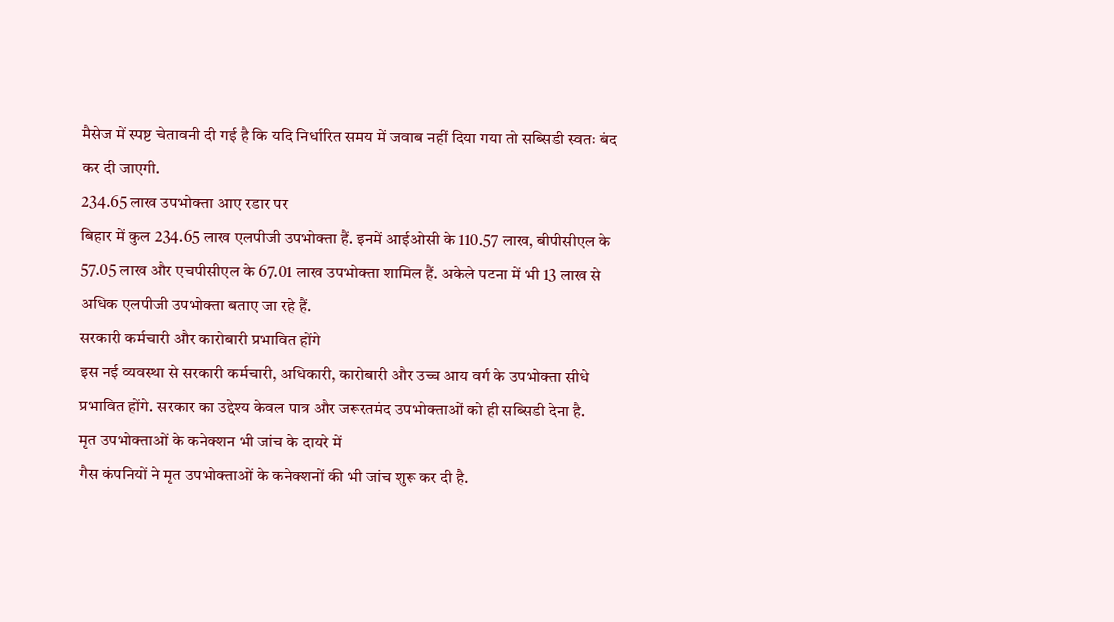मैसेज में स्पष्ट चेतावनी दी गई है कि यदि निर्धारित समय में जवाब नहीं दिया गया तो सब्सिडी स्वतः बंद कर दी जाएगी.
234.65 लाख उपभोक्ता आए रडार पर
बिहार में कुल 234.65 लाख एलपीजी उपभोक्ता हैं. इनमें आईओसी के 110.57 लाख, बीपीसीएल के 57.05 लाख और एचपीसीएल के 67.01 लाख उपभोक्ता शामिल हैं. अकेले पटना में भी 13 लाख से अधिक एलपीजी उपभोक्ता बताए जा रहे हैं.
सरकारी कर्मचारी और कारोबारी प्रभावित होंगे
इस नई व्यवस्था से सरकारी कर्मचारी, अधिकारी, कारोबारी और उच्च आय वर्ग के उपभोक्ता सीधे प्रभावित होंगे. सरकार का उद्देश्य केवल पात्र और जरूरतमंद उपभोक्ताओं को ही सब्सिडी देना है.
मृत उपभोक्ताओं के कनेक्शन भी जांच के दायरे में
गैस कंपनियों ने मृत उपभोक्ताओं के कनेक्शनों की भी जांच शुरू कर दी है.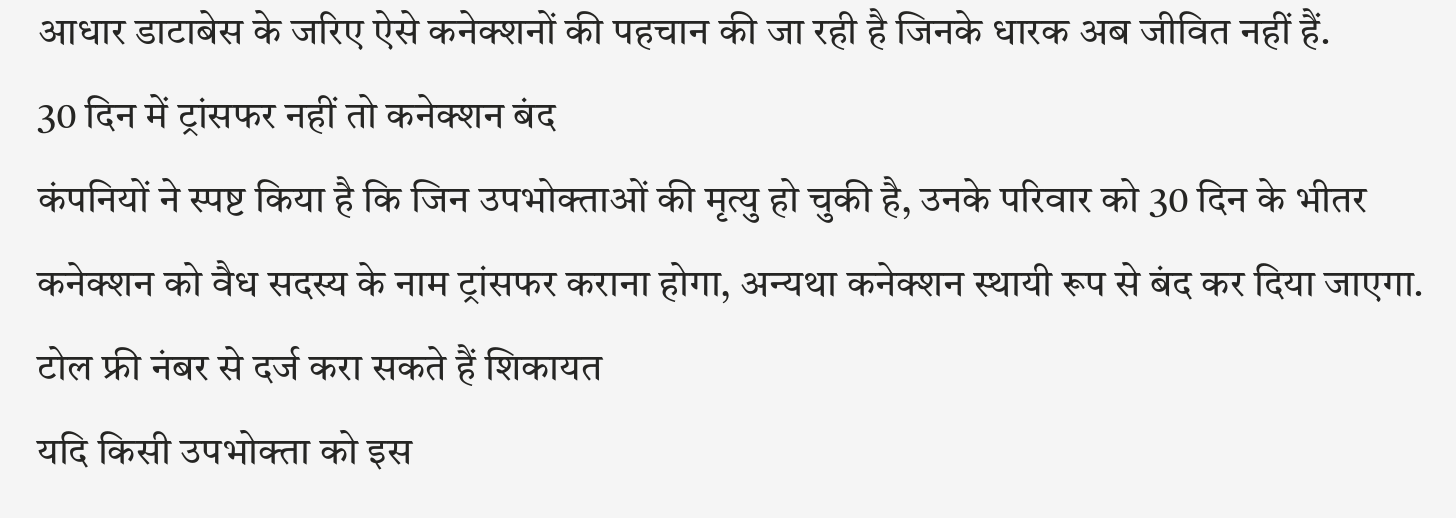आधार डाटाबेस के जरिए ऐसे कनेक्शनों की पहचान की जा रही है जिनके धारक अब जीवित नहीं हैं.
30 दिन में ट्रांसफर नहीं तो कनेक्शन बंद
कंपनियों ने स्पष्ट किया है कि जिन उपभोक्ताओं की मृत्यु हो चुकी है, उनके परिवार को 30 दिन के भीतर कनेक्शन को वैध सदस्य के नाम ट्रांसफर कराना होगा, अन्यथा कनेक्शन स्थायी रूप से बंद कर दिया जाएगा.
टोल फ्री नंबर से दर्ज करा सकते हैं शिकायत
यदि किसी उपभोक्ता को इस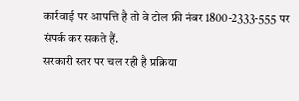कार्रवाई पर आपत्ति है तो वे टोल फ्री नंबर 1800-2333-555 पर संपर्क कर सकते हैं.
सरकारी स्तर पर चल रही है प्रक्रिया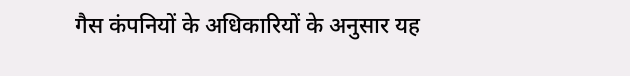गैस कंपनियों के अधिकारियों के अनुसार यह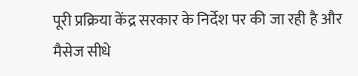पूरी प्रक्रिया केंद्र सरकार के निर्देश पर की जा रही है और मैसेज सीधे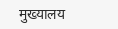मुख्यालय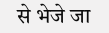से भेजे जा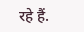रहे हैं.